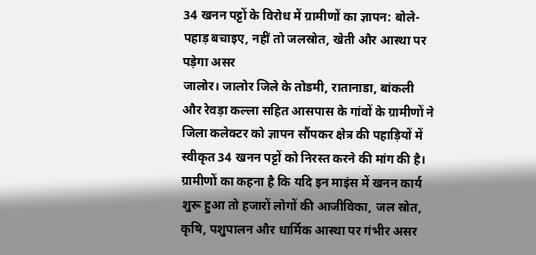34 खनन पट्टों के विरोध में ग्रामीणों का ज्ञापन: बोले- पहाड़ बचाइए, नहीं तो जलस्रोत, खेती और आस्था पर पड़ेगा असर
जालोर। जालोर जिले के तोडमी, रातानाडा, बांकली और रेवड़ा कल्ला सहित आसपास के गांवों के ग्रामीणों ने जिला कलेक्टर को ज्ञापन सौंपकर क्षेत्र की पहाड़ियों में स्वीकृत 34 खनन पट्टों को निरस्त करने की मांग की है। ग्रामीणों का कहना है कि यदि इन माइंस में खनन कार्य शुरू हुआ तो हजारों लोगों की आजीविका, जल स्रोत, कृषि, पशुपालन और धार्मिक आस्था पर गंभीर असर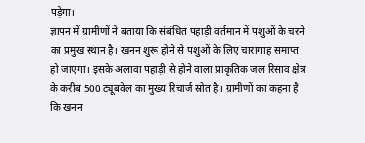पड़ेगा।
ज्ञापन में ग्रामीणों ने बताया कि संबंधित पहाड़ी वर्तमान में पशुओं के चरने का प्रमुख स्थान है। खनन शुरू होने से पशुओं के लिए चारागाह समाप्त हो जाएगा। इसके अलावा पहाड़ी से होने वाला प्राकृतिक जल रिसाव क्षेत्र के करीब 500 ट्यूबवेल का मुख्य रिचार्ज स्रोत है। ग्रामीणों का कहना है कि खनन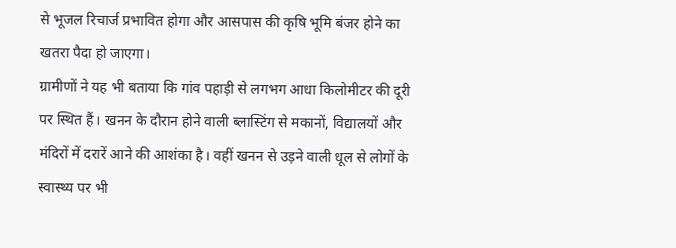से भूजल रिचार्ज प्रभावित होगा और आसपास की कृषि भूमि बंजर होने का खतरा पैदा हो जाएगा।
ग्रामीणों ने यह भी बताया कि गांव पहाड़ी से लगभग आधा किलोमीटर की दूरी पर स्थित हैं। खनन के दौरान होने वाली ब्लास्टिंग से मकानों, विद्यालयों और मंदिरों में दरारें आने की आशंका है। वहीं खनन से उड़ने वाली धूल से लोगों के स्वास्थ्य पर भी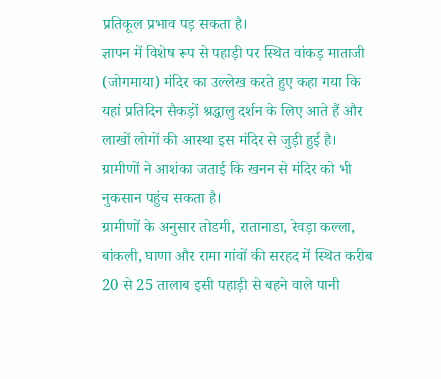प्रतिकूल प्रभाव पड़ सकता है।
ज्ञापन में विशेष रूप से पहाड़ी पर स्थित वांकड़ माताजी (जोगमाया) मंदिर का उल्लेख करते हुए कहा गया कि यहां प्रतिदिन सैकड़ों श्रद्धालु दर्शन के लिए आते हैं और लाखों लोगों की आस्था इस मंदिर से जुड़ी हुई है। ग्रामीणों ने आशंका जताई कि खनन से मंदिर को भी नुकसान पहुंच सकता है।
ग्रामीणों के अनुसार तोडमी, रातानाडा, रेवड़ा कल्ला, बांकली, घाणा और रामा गांवों की सरहद में स्थित करीब 20 से 25 तालाब इसी पहाड़ी से बहने वाले पानी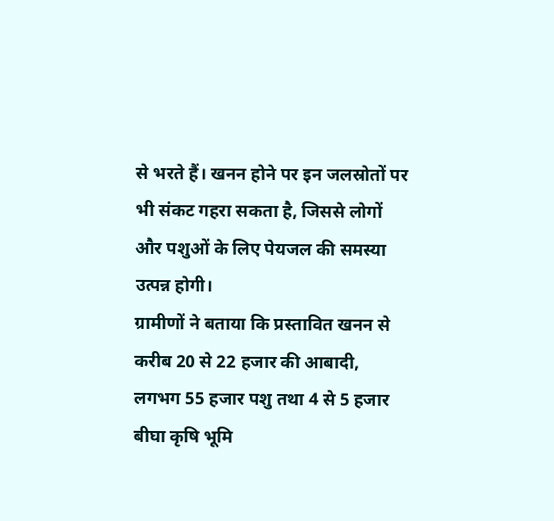से भरते हैं। खनन होने पर इन जलस्रोतों पर भी संकट गहरा सकता है, जिससे लोगों और पशुओं के लिए पेयजल की समस्या उत्पन्न होगी।
ग्रामीणों ने बताया कि प्रस्तावित खनन से करीब 20 से 22 हजार की आबादी, लगभग 55 हजार पशु तथा 4 से 5 हजार बीघा कृषि भूमि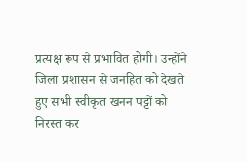प्रत्यक्ष रूप से प्रभावित होगी। उन्होंने जिला प्रशासन से जनहित को देखते हुए सभी स्वीकृत खनन पट्टों को निरस्त कर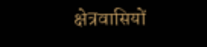क्षेत्रवासियों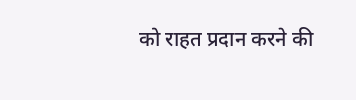को राहत प्रदान करने की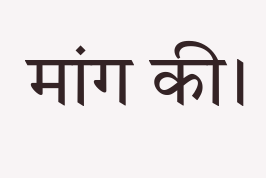मांग की।